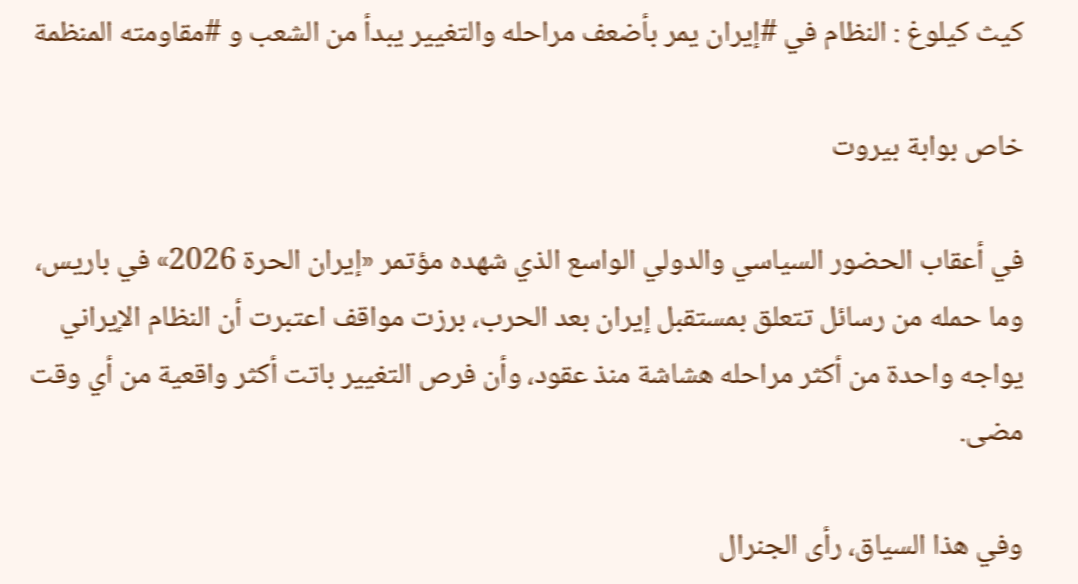كيث كيلوغ : النظام في #إيران يمر بأضعف مراحله والتغيير يبدأ من الشعب و #مقاومته المنظمة

خاص بوابة بيروت

في أعقاب الحضور السياسي والدولي الواسع الذي شهده مؤتمر «إيران الحرة 2026» في باريس، وما حمله من رسائل تتعلق بمستقبل إيران بعد الحرب، برزت مواقف اعتبرت أن النظام الإيراني يواجه واحدة من أكثر مراحله هشاشة منذ عقود، وأن فرص التغيير باتت أكثر واقعية من أي وقت مضى.

وفي هذا السياق، رأى الجنرال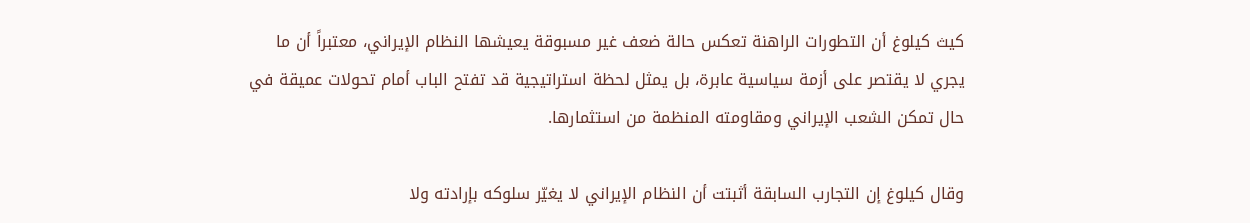كيث كيلوغ أن التطورات الراهنة تعكس حالة ضعف غير مسبوقة يعيشها النظام الإيراني، معتبراً أن ما يجري لا يقتصر على أزمة سياسية عابرة، بل يمثل لحظة استراتيجية قد تفتح الباب أمام تحولات عميقة في حال تمكن الشعب الإيراني ومقاومته المنظمة من استثمارها.

وقال كيلوغ إن التجارب السابقة أثبتت أن النظام الإيراني لا يغيّر سلوكه بإرادته ولا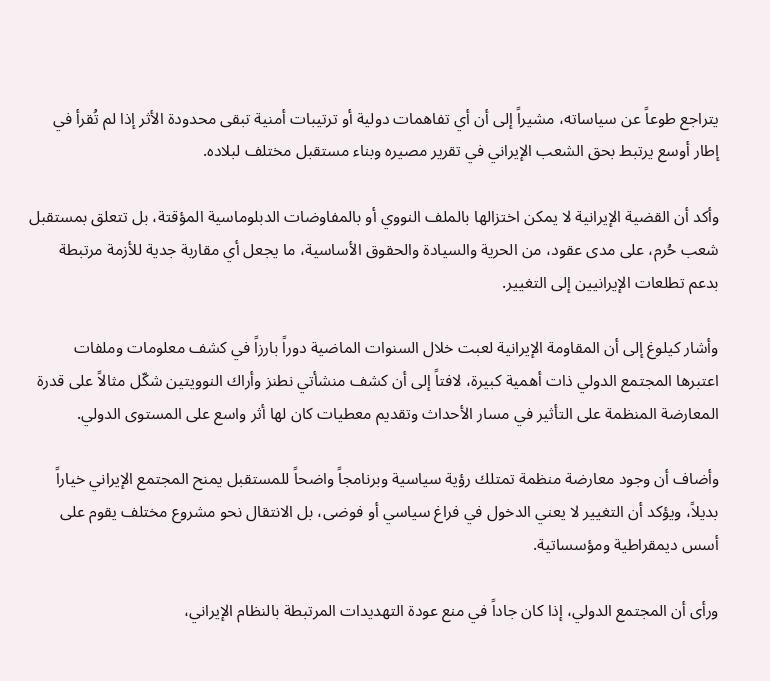يتراجع طوعاً عن سياساته، مشيراً إلى أن أي تفاهمات دولية أو ترتيبات أمنية تبقى محدودة الأثر إذا لم تُقرأ في إطار أوسع يرتبط بحق الشعب الإيراني في تقرير مصيره وبناء مستقبل مختلف لبلاده.

وأكد أن القضية الإيرانية لا يمكن اختزالها بالملف النووي أو بالمفاوضات الدبلوماسية المؤقتة، بل تتعلق بمستقبل شعب حُرم، على مدى عقود، من الحرية والسيادة والحقوق الأساسية، ما يجعل أي مقاربة جدية للأزمة مرتبطة بدعم تطلعات الإيرانيين إلى التغيير.

وأشار كيلوغ إلى أن المقاومة الإيرانية لعبت خلال السنوات الماضية دوراً بارزاً في كشف معلومات وملفات اعتبرها المجتمع الدولي ذات أهمية كبيرة، لافتاً إلى أن كشف منشأتي نطنز وأراك النوويتين شكّل مثالاً على قدرة المعارضة المنظمة على التأثير في مسار الأحداث وتقديم معطيات كان لها أثر واسع على المستوى الدولي.

وأضاف أن وجود معارضة منظمة تمتلك رؤية سياسية وبرنامجاً واضحاً للمستقبل يمنح المجتمع الإيراني خياراً بديلاً، ويؤكد أن التغيير لا يعني الدخول في فراغ سياسي أو فوضى، بل الانتقال نحو مشروع مختلف يقوم على أسس ديمقراطية ومؤسساتية.

ورأى أن المجتمع الدولي، إذا كان جاداً في منع عودة التهديدات المرتبطة بالنظام الإيراني،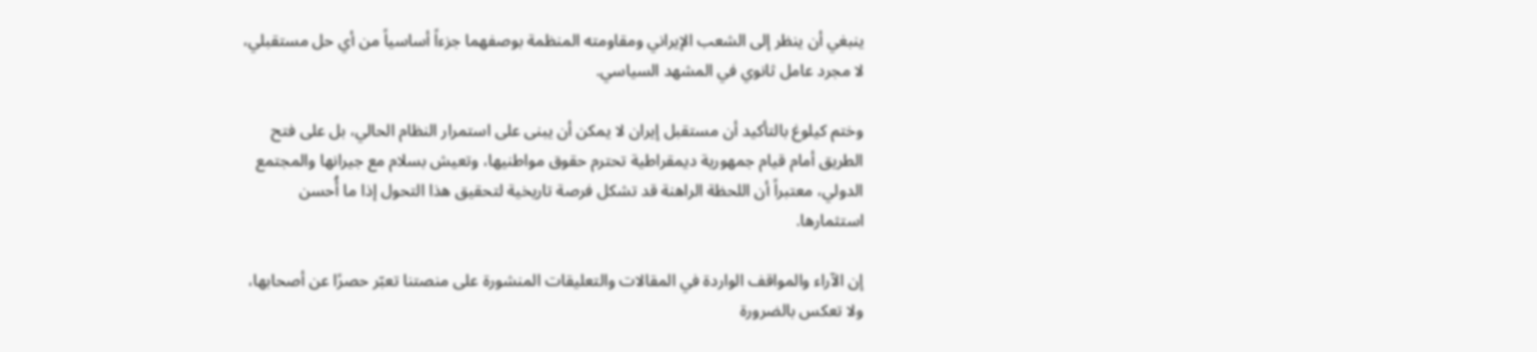ينبغي أن ينظر إلى الشعب الإيراني ومقاومته المنظمة بوصفهما جزءاً أساسياً من أي حل مستقبلي، لا مجرد عامل ثانوي في المشهد السياسي.

وختم كيلوغ بالتأكيد أن مستقبل إيران لا يمكن أن يبنى على استمرار النظام الحالي، بل على فتح الطريق أمام قيام جمهورية ديمقراطية تحترم حقوق مواطنيها، وتعيش بسلام مع جيرانها والمجتمع الدولي، معتبراً أن اللحظة الراهنة قد تشكل فرصة تاريخية لتحقيق هذا التحول إذا ما أُحسن استثمارها.

إن الآراء والمواقف الواردة في المقالات والتعليقات المنشورة على منصتنا تعبّر حصرًا عن أصحابها، ولا تعكس بالضرورة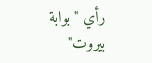رأي "بوابة بيروت"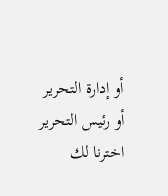أو إدارة التحرير أو رئيس التحرير
اخترنا لك